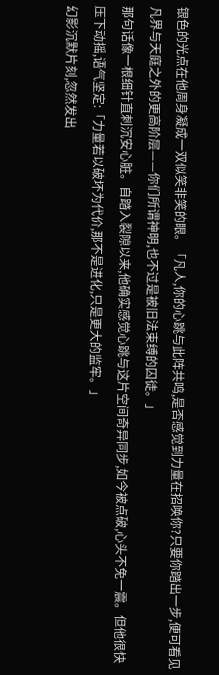银色的光点在他周身凝成一双似笑非笑的眼。「凡人,你的心跳与此阵共鸣,是否感觉到力量在招唤你?只要你踏出一步,便可看见凡界与天庭之外的更高阶层——你们所谓神明,也不过是被旧法束缚的囚徒。」
那句话像一根细针直刺沉安心脏。自踏入裂隙以来,他确实感觉心跳与这片空间奇异同步,如今被点破,心头不免一震。但他很快压下动摇,语气坚定:「力量若以破坏为代价,那不是进化,只是更大的监牢。」
幻影沉默片刻,忽然发出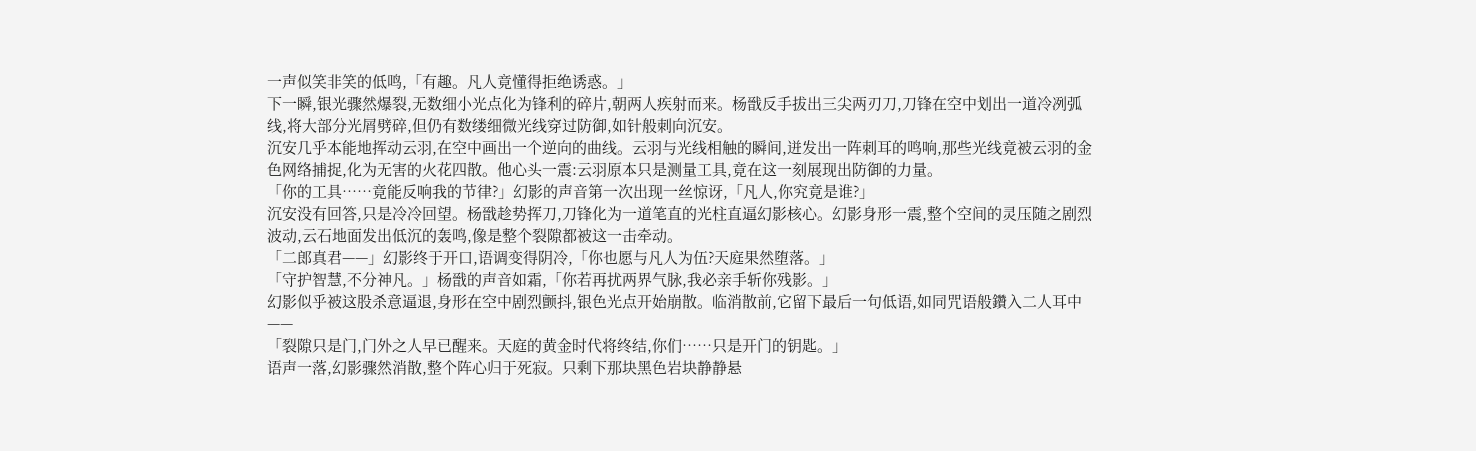一声似笑非笑的低鸣,「有趣。凡人竟懂得拒绝诱惑。」
下一瞬,银光骤然爆裂,无数细小光点化为锋利的碎片,朝两人疾射而来。杨戩反手拔出三尖两刃刀,刀锋在空中划出一道冷冽弧线,将大部分光屑劈碎,但仍有数缕细微光线穿过防御,如针般刺向沉安。
沉安几乎本能地挥动云羽,在空中画出一个逆向的曲线。云羽与光线相触的瞬间,迸发出一阵刺耳的鸣响,那些光线竟被云羽的金色网络捕捉,化为无害的火花四散。他心头一震:云羽原本只是测量工具,竟在这一刻展现出防御的力量。
「你的工具……竟能反响我的节律?」幻影的声音第一次出现一丝惊讶,「凡人,你究竟是谁?」
沉安没有回答,只是冷冷回望。杨戩趁势挥刀,刀锋化为一道笔直的光柱直逼幻影核心。幻影身形一震,整个空间的灵压随之剧烈波动,云石地面发出低沉的轰鸣,像是整个裂隙都被这一击牵动。
「二郎真君——」幻影终于开口,语调变得阴冷,「你也愿与凡人为伍?天庭果然堕落。」
「守护智慧,不分神凡。」杨戩的声音如霜,「你若再扰两界气脉,我必亲手斩你残影。」
幻影似乎被这股杀意逼退,身形在空中剧烈颤抖,银色光点开始崩散。临消散前,它留下最后一句低语,如同咒语般鑽入二人耳中——
「裂隙只是门,门外之人早已醒来。天庭的黄金时代将终结,你们……只是开门的钥匙。」
语声一落,幻影骤然消散,整个阵心归于死寂。只剩下那块黑色岩块静静悬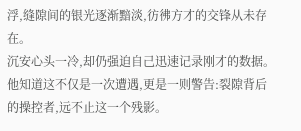浮,缝隙间的银光逐渐黯淡,彷彿方才的交锋从未存在。
沉安心头一冷,却仍强迫自己迅速记录刚才的数据。他知道这不仅是一次遭遇,更是一则警告:裂隙背后的操控者,远不止这一个残影。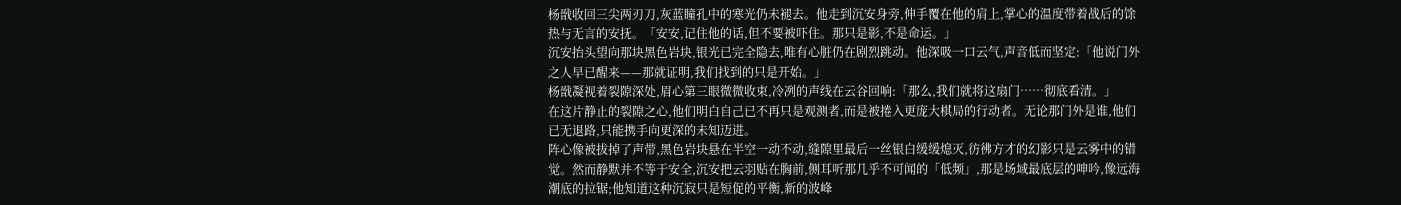杨戩收回三尖两刃刀,灰蓝瞳孔中的寒光仍未褪去。他走到沉安身旁,伸手覆在他的肩上,掌心的温度带着战后的馀热与无言的安抚。「安安,记住他的话,但不要被吓住。那只是影,不是命运。」
沉安抬头望向那块黑色岩块,银光已完全隐去,唯有心脏仍在剧烈跳动。他深吸一口云气,声音低而坚定:「他说门外之人早已醒来——那就证明,我们找到的只是开始。」
杨戩凝视着裂隙深处,眉心第三眼微微收束,冷冽的声线在云谷回响:「那么,我们就将这扇门……彻底看清。」
在这片静止的裂隙之心,他们明白自己已不再只是观测者,而是被捲入更庞大棋局的行动者。无论那门外是谁,他们已无退路,只能携手向更深的未知迈进。
阵心像被拔掉了声带,黑色岩块悬在半空一动不动,缝隙里最后一丝银白缓缓熄灭,彷彿方才的幻影只是云雾中的错觉。然而静默并不等于安全,沉安把云羽贴在胸前,侧耳听那几乎不可闻的「低频」,那是场域最底层的呻吟,像远海潮底的拉锯;他知道这种沉寂只是短促的平衡,新的波峰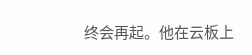终会再起。他在云板上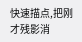快速描点,把刚才残影消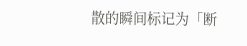散的瞬间标记为「断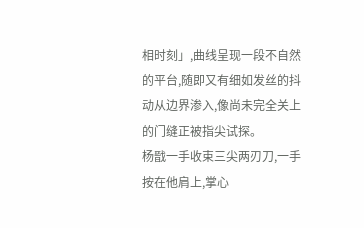相时刻」,曲线呈现一段不自然的平台,随即又有细如发丝的抖动从边界渗入,像尚未完全关上的门缝正被指尖试探。
杨戩一手收束三尖两刃刀,一手按在他肩上,掌心